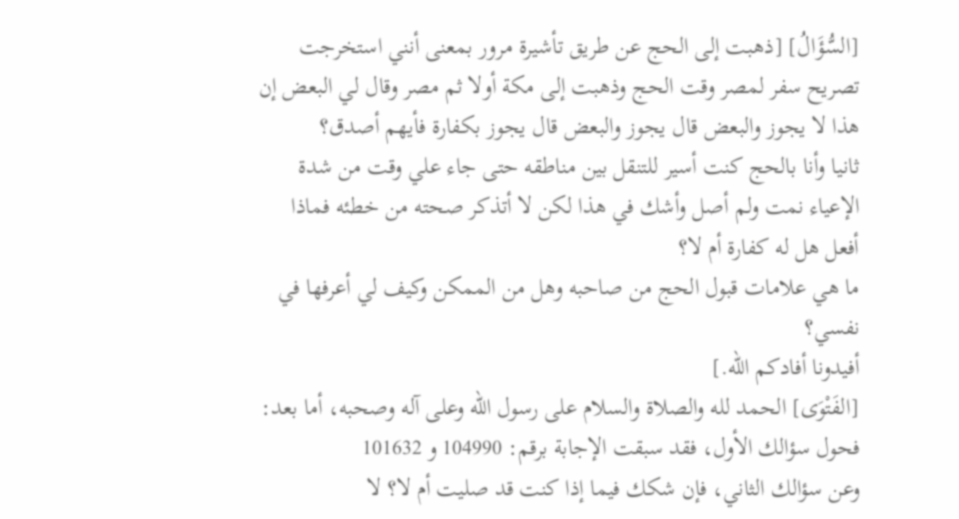[السُّؤَالُ] [ذهبت إلى الحج عن طريق تأشيرة مرور بمعنى أنني استخرجت تصريح سفر لمصر وقت الحج وذهبت إلى مكة أولا ثم مصر وقال لي البعض إن هذا لا يجوز والبعض قال يجوز والبعض قال يجوز بكفارة فأيهم أصدق؟
ثانيا وأنا بالحج كنت أسير للتنقل بين مناطقه حتى جاء علي وقت من شدة الإعياء نمت ولم أصل وأشك في هذا لكن لا أتذكر صحته من خطئه فماذا أفعل هل له كفارة أم لا؟
ما هي علامات قبول الحج من صاحبه وهل من الممكن وكيف لي أعرفها في نفسي؟
أفيدونا أفادكم الله.]
[الفَتْوَى] الحمد لله والصلاة والسلام على رسول الله وعلى آله وصحبه، أما بعد:
فحول سؤالك الأول، فقد سبقت الإجابة برقم: 104990 و 101632
وعن سؤالك الثاني، فإن شكك فيما إذا كنت قد صليت أم لا؟ لا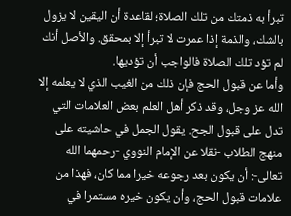تبرأ به ذمتك من تلك الصلاة؛ لقاعدة أن اليقين لا يزول بالشك، والذمة إذا عمرت لا تبرأ إلا بمحقق. والأصل أنك لم تؤد تلك الصلاة فالواجب أن تؤديها.
وأما عن قبول الحج فإن ذلك من الغيب الذي لا يعلمه إلا الله عز وجل، وقد ذكر أهل العلم بعض العلامات التي تدل على قبول الجح. يقول الجمل في حاشيته على منهج الطلاب -نقلا عن الإمام النووي -رحمهما الله تعالى-: أن يكون بعد رجوعه خيرا مما كان، فهذا من علامات قبول الحج، وأن يكون خيره مستمرا في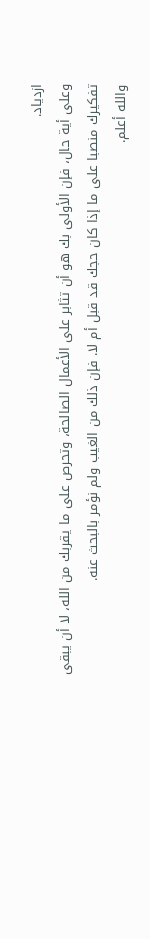ازدياد.
وعلى أية حال، فإن الأولى بك هو أن تثابر على الأعمال الصالحة، وتحرص على ما يقربك من الله، لا أن يبقى تفكيرك منصبا على ما إذا كان حجك قد قبل أم لا. فإن ذلك من الغيب ولم نؤمر بالبحث عنه.
والله أعلم.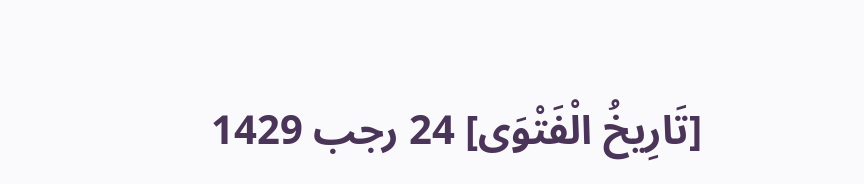[تَارِيخُ الْفَتْوَى] 24 رجب 1429